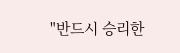"반드시 승리한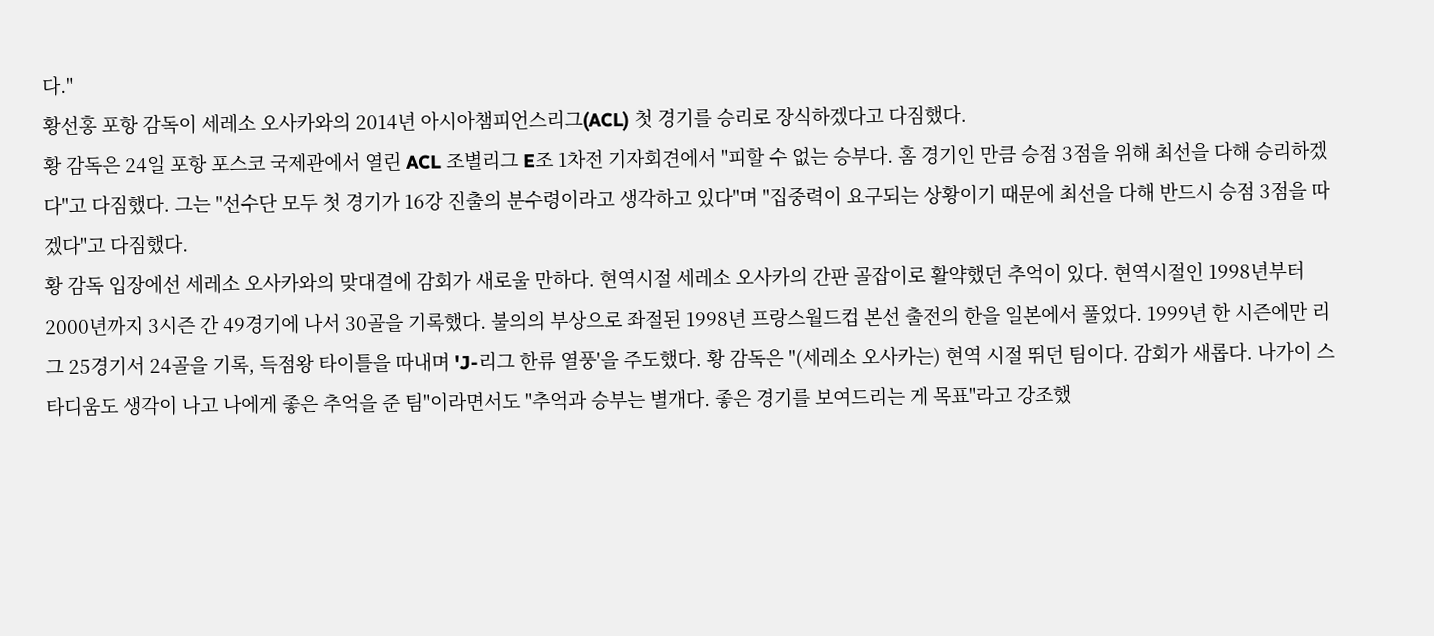다."
황선홍 포항 감독이 세레소 오사카와의 2014년 아시아챔피언스리그(ACL) 첫 경기를 승리로 장식하겠다고 다짐했다.
황 감독은 24일 포항 포스코 국제관에서 열린 ACL 조별리그 E조 1차전 기자회견에서 "피할 수 없는 승부다. 홈 경기인 만큼 승점 3점을 위해 최선을 다해 승리하겠다"고 다짐했다. 그는 "선수단 모두 첫 경기가 16강 진출의 분수령이라고 생각하고 있다"며 "집중력이 요구되는 상황이기 때문에 최선을 다해 반드시 승점 3점을 따겠다"고 다짐했다.
황 감독 입장에선 세레소 오사카와의 맞대결에 감회가 새로울 만하다. 현역시절 세레소 오사카의 간판 골잡이로 활약했던 추억이 있다. 현역시절인 1998년부터 2000년까지 3시즌 간 49경기에 나서 30골을 기록했다. 불의의 부상으로 좌절된 1998년 프랑스월드컵 본선 출전의 한을 일본에서 풀었다. 1999년 한 시즌에만 리그 25경기서 24골을 기록, 득점왕 타이틀을 따내며 'J-리그 한류 열풍'을 주도했다. 황 감독은 "(세레소 오사카는) 현역 시절 뛰던 팀이다. 감회가 새롭다. 나가이 스타디움도 생각이 나고 나에게 좋은 추억을 준 팀"이라면서도 "추억과 승부는 별개다. 좋은 경기를 보여드리는 게 목표"라고 강조했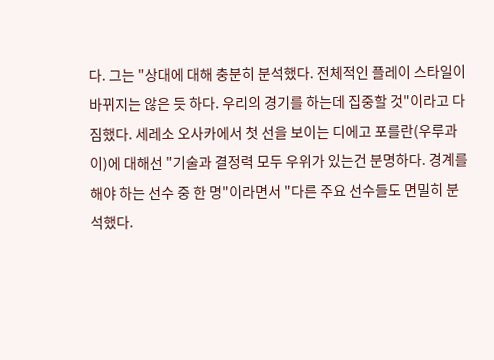다. 그는 "상대에 대해 충분히 분석했다. 전체적인 플레이 스타일이 바뀌지는 않은 듯 하다. 우리의 경기를 하는데 집중할 것"이라고 다짐했다. 세레소 오사카에서 첫 선을 보이는 디에고 포를란(우루과이)에 대해선 "기술과 결정력 모두 우위가 있는건 분명하다. 경계를 해야 하는 선수 중 한 명"이라면서 "다른 주요 선수들도 면밀히 분석했다.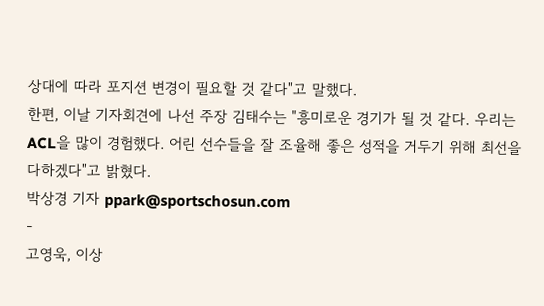상대에 따라 포지션 변경이 필요할 것 같다"고 말했다.
한편, 이날 기자회견에 나선 주장 김태수는 "흥미로운 경기가 될 것 같다. 우리는 ACL을 많이 경험했다. 어린 선수들을 잘 조율해 좋은 성적을 거두기 위해 최선을 다하겠다"고 밝혔다.
박상경 기자 ppark@sportschosun.com
-
고영욱, 이상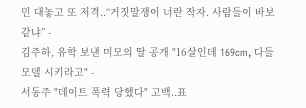민 대놓고 또 저격..“거짓말쟁이 너란 작자. 사람들이 바보 같냐” -
김주하, 유학 보낸 미모의 딸 공개 "16살인데 169cm, 다들 모델 시키라고" -
서동주 "데이트 폭력 당했다" 고백..표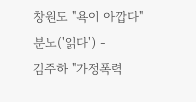창원도 "욕이 아깝다" 분노('읽다') -
김주하 "가정폭력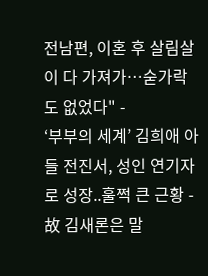전남편, 이혼 후 살림살이 다 가져가…숟가락도 없었다" -
‘부부의 세계’ 김희애 아들 전진서, 성인 연기자로 성장..훌쩍 큰 근황 -
故 김새론은 말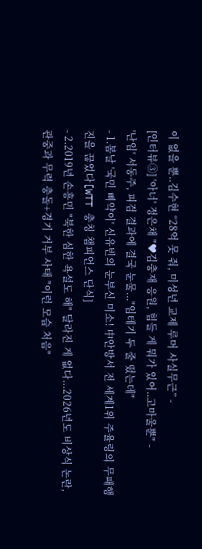이 없을 뿐..김수현 “28억 못 줘, 미성년 교제 루머 사실무근” -
[인터뷰③] '아너' 정은채 "♥김충재 응원, 힘들 게 뭐가 있어..고마울뿐" -
'난임' 서동주, 피검 결과에 결국 눈물..."임테기 두 줄 떴는데"
- 1.봄날 '국민 삐약이' 신유빈의 눈부신 미소! 中안방서 전 세계1위 주율링의 무패행진을 끊었다[WTT 충칭 챔피언스 단식]
- 2.2019년 손흥민 "북한 심한 욕설도 해" 달라진 게 없다...2026년도 비상식 논란, 관중과 무력 충돌+경기 거부 사태 "이런 모습 처음"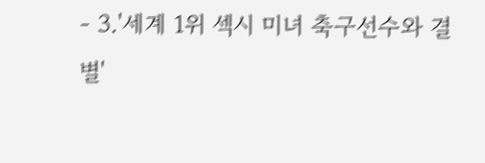- 3.'세계 1위 섹시 미녀 축구선수와 결별'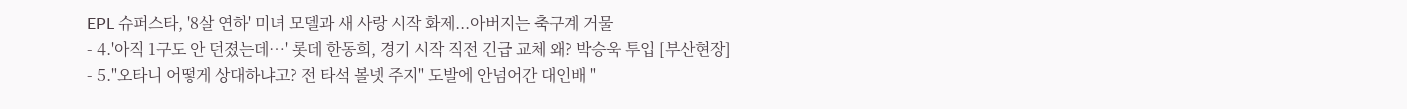EPL 슈퍼스타, '8살 연하' 미녀 모델과 새 사랑 시작 화제...아버지는 축구계 거물
- 4.'아직 1구도 안 던졌는데…' 롯데 한동희, 경기 시작 직전 긴급 교체 왜? 박승욱 투입 [부산현장]
- 5."오타니 어떻게 상대하냐고? 전 타석 볼넷 주지" 도발에 안넘어간 대인배 "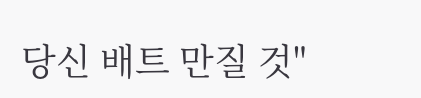당신 배트 만질 것"